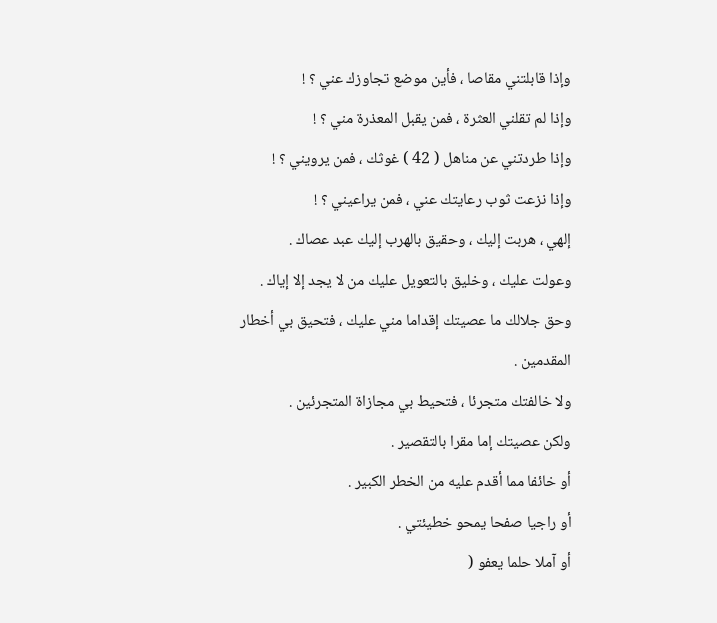وإذا قابلتني مقاصا ، فأين موضع تجاوزك عني ؟ !
وإذا لم تقلني العثرة ، فمن يقبل المعذرة مني ؟ !
وإذا طردتني عن مناهل ( 42 ) غوثك ، فمن يرويني ؟ !
وإذا نزعت ثوب رعايتك عني ، فمن يراعيني ؟ !
إلهي ، هربت إليك ، وحقيق بالهرب إليك عبد عصاك .
وعولت عليك ، وخليق بالتعويل عليك من لا يجد إلا إياك .
وحق جلالك ما عصيتك إقداما مني عليك ، فتحيق بي أخطار
المقدمين .
ولا خالفتك متجرئا ، فتحيط بي مجازاة المتجرئين .
ولكن عصيتك إما مقرا بالتقصير .
أو خائفا مما أقدم عليه من الخطر الكبير .
أو راجيا صفحا يمحو خطيئتي .
أو آملا حلما يعفو (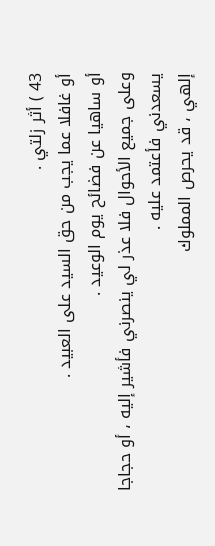43 ) أثر زلتي .
أو غافلا عما يجب من حق السيد على العبيد .
أو ساهيا عن فضائح يوم الوعيد .
وعلى جميع الأحوال فلا عذر لي ينصرني فأشير إليه ، أو حجاجا
يسعدني فأعتمد عليه .
إلهي ، قد يحرص المملوك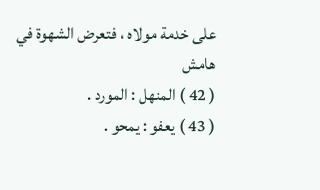على خدمة مولاه ، فتعرض الشهوة في
هامش
( 42 ) المنهل : المورد .
( 43 ) يعفو : يمحو .